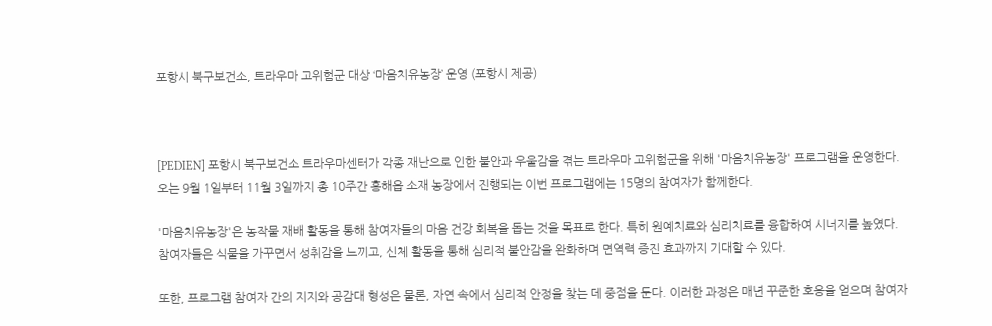포항시 북구보건소, 트라우마 고위험군 대상 ‘마음치유농장’ 운영 (포항시 제공)



[PEDIEN] 포항시 북구보건소 트라우마센터가 각종 재난으로 인한 불안과 우울감을 겪는 트라우마 고위험군을 위해 '마음치유농장' 프로그램을 운영한다. 오는 9월 1일부터 11월 3일까지 총 10주간 흥해읍 소재 농장에서 진행되는 이번 프로그램에는 15명의 참여자가 함께한다.

'마음치유농장'은 농작물 재배 활동을 통해 참여자들의 마음 건강 회복을 돕는 것을 목표로 한다. 특히 원예치료와 심리치료를 융합하여 시너지를 높였다. 참여자들은 식물을 가꾸면서 성취감을 느끼고, 신체 활동을 통해 심리적 불안감을 완화하며 면역력 증진 효과까지 기대할 수 있다.

또한, 프로그램 참여자 간의 지지와 공감대 형성은 물론, 자연 속에서 심리적 안정을 찾는 데 중점을 둔다. 이러한 과정은 매년 꾸준한 호응을 얻으며 참여자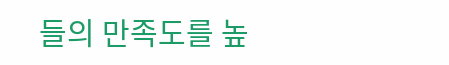들의 만족도를 높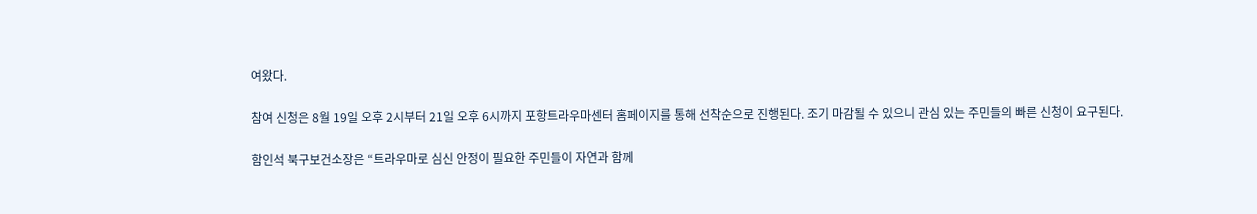여왔다.

참여 신청은 8월 19일 오후 2시부터 21일 오후 6시까지 포항트라우마센터 홈페이지를 통해 선착순으로 진행된다. 조기 마감될 수 있으니 관심 있는 주민들의 빠른 신청이 요구된다.

함인석 북구보건소장은 “트라우마로 심신 안정이 필요한 주민들이 자연과 함께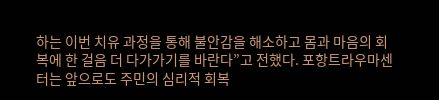하는 이번 치유 과정을 통해 불안감을 해소하고 몸과 마음의 회복에 한 걸음 더 다가가기를 바란다”고 전했다. 포항트라우마센터는 앞으로도 주민의 심리적 회복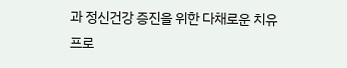과 정신건강 증진을 위한 다채로운 치유 프로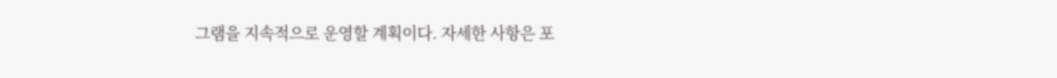그램을 지속적으로 운영할 계획이다. 자세한 사항은 포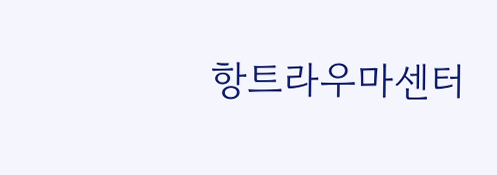항트라우마센터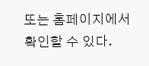또는 홈페이지에서 확인할 수 있다.